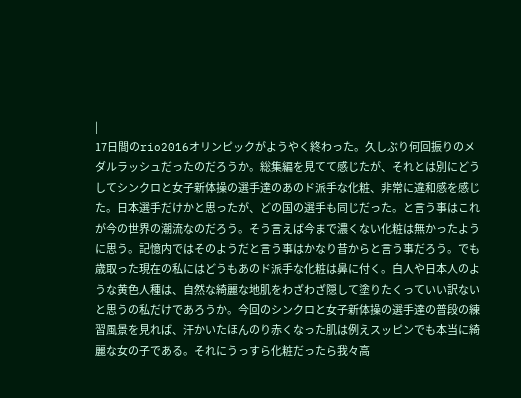|
17日間のrio2016オリンピックがようやく終わった。久しぶり何回振りのメダルラッシュだったのだろうか。総集編を見てて感じたが、それとは別にどうしてシンクロと女子新体操の選手達のあのド派手な化粧、非常に違和感を感じた。日本選手だけかと思ったが、どの国の選手も同じだった。と言う事はこれが今の世界の潮流なのだろう。そう言えば今まで濃くない化粧は無かったように思う。記憶内ではそのようだと言う事はかなり昔からと言う事だろう。でも歳取った現在の私にはどうもあのド派手な化粧は鼻に付く。白人や日本人のような黄色人種は、自然な綺麗な地肌をわざわざ隠して塗りたくっていい訳ないと思うの私だけであろうか。今回のシンクロと女子新体操の選手達の普段の練習風景を見れば、汗かいたほんのり赤くなった肌は例えスッピンでも本当に綺麗な女の子である。それにうっすら化粧だったら我々高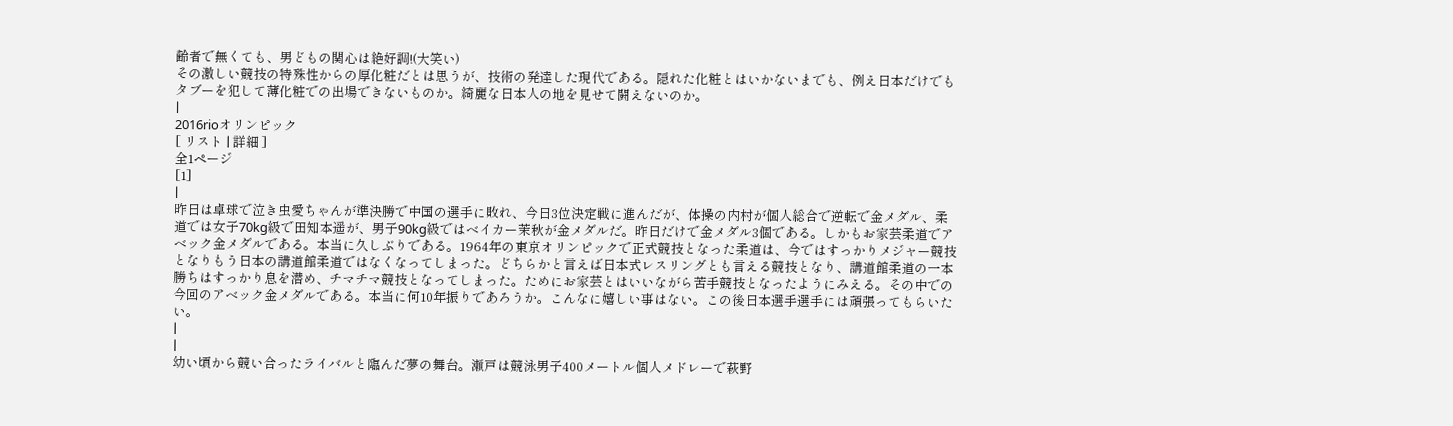齢者で無くても、男どもの関心は絶好調!(大笑い)
その激しい競技の特殊性からの厚化粧だとは思うが、技術の発達した現代である。隠れた化粧とはいかないまでも、例え日本だけでもタブーを犯して薄化粧での出場できないものか。綺麗な日本人の地を見せて闘えないのか。
|
2016rioオリンピック
[ リスト | 詳細 ]
全1ページ
[1]
|
昨日は卓球で泣き虫愛ちゃんが準決勝で中国の選手に敗れ、今日3位決定戦に進んだが、体操の内村が個人総合で逆転で金メダル、柔道では女子70kg級で田知本遥が、男子90kg級ではベイカー茉秋が金メダルだ。昨日だけで金メダル3個である。しかもお家芸柔道でアベック金メダルである。本当に久しぶりである。1964年の東京オリンピックで正式競技となった柔道は、今ではすっかりメジャー競技となりもう日本の講道館柔道ではなくなってしまった。どちらかと言えば日本式レスリングとも言える競技となり、講道館柔道の一本勝ちはすっかり息を潜め、チマチマ競技となってしまった。ためにお家芸とはいいながら苦手競技となったようにみえる。その中での今回のアベック金メダルである。本当に何10年振りであろうか。こんなに嬉しい事はない。この後日本選手選手には頑張ってもらいたい。
|
|
幼い頃から競い合ったライバルと臨んだ夢の舞台。瀬戸は競泳男子400メートル個人メドレーで萩野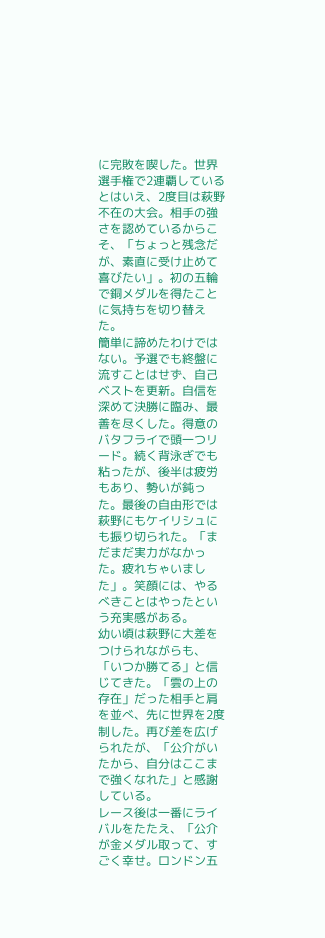に完敗を喫した。世界選手権で2連覇しているとはいえ、2度目は萩野不在の大会。相手の強さを認めているからこそ、「ちょっと残念だが、素直に受け止めて喜びたい」。初の五輪で銅メダルを得たことに気持ちを切り替えた。
簡単に諦めたわけではない。予選でも終盤に流すことはせず、自己ベストを更新。自信を深めて決勝に臨み、最善を尽くした。得意のバタフライで頭一つリード。続く背泳ぎでも粘ったが、後半は疲労もあり、勢いが鈍った。最後の自由形では萩野にもケイリシュにも振り切られた。「まだまだ実力がなかった。疲れちゃいました」。笑顔には、やるべきことはやったという充実感がある。
幼い頃は萩野に大差をつけられながらも、「いつか勝てる」と信じてきた。「雲の上の存在」だった相手と肩を並べ、先に世界を2度制した。再び差を広げられたが、「公介がいたから、自分はここまで強くなれた」と感謝している。
レース後は一番にライバルをたたえ、「公介が金メダル取って、すごく幸せ。ロンドン五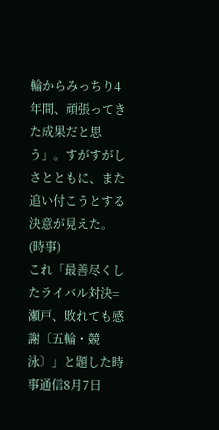輪からみっちり4年間、頑張ってきた成果だと思う」。すがすがしさとともに、また追い付こうとする決意が見えた。(時事)
これ「最善尽くしたライバル対決=瀬戸、敗れても感謝〔五輪・競泳〕」と題した時事通信8月7日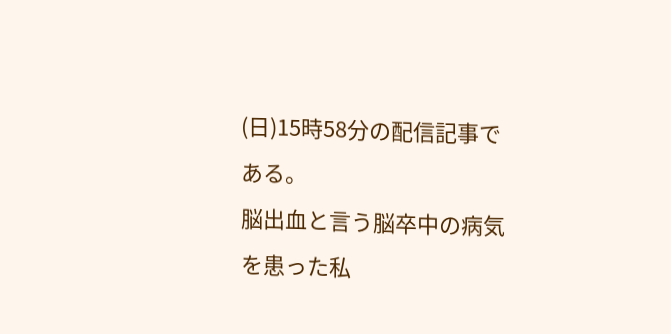(日)15時58分の配信記事である。
脳出血と言う脳卒中の病気を患った私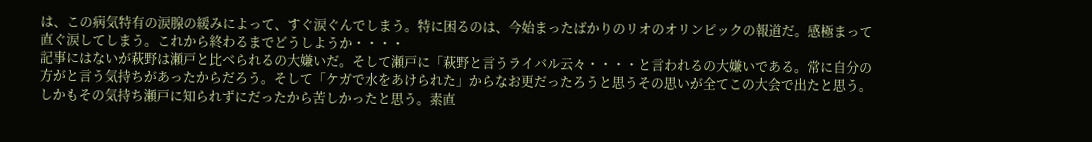は、この病気特有の涙腺の緩みによって、すぐ涙ぐんでしまう。特に困るのは、今始まったばかりのリオのオリンピックの報道だ。感極まって直ぐ涙してしまう。これから終わるまでどうしようか・・・・
記事にはないが萩野は瀬戸と比べられるの大嫌いだ。そして瀬戸に「萩野と言うライバル云々・・・・と言われるの大嫌いである。常に自分の方がと言う気持ちがあったからだろう。そして「ケガで水をあけられた」からなお更だったろうと思うその思いが全てこの大会で出たと思う。しかもその気持ち瀬戸に知られずにだったから苦しかったと思う。素直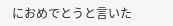におめでとうと言いた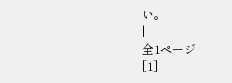い。
|
全1ページ
[1]